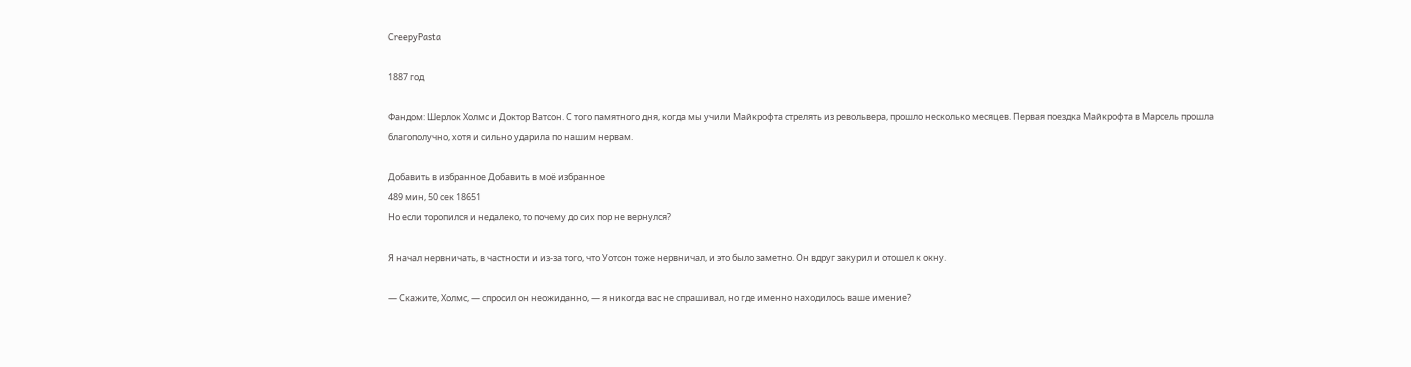CreepyPasta

1887 год

Фандом: Шерлок Холмс и Доктор Ватсон. С того памятного дня, когда мы учили Майкрофта стрелять из револьвера, прошло несколько месяцев. Первая поездка Майкрофта в Марсель прошла благополучно, хотя и сильно ударила по нашим нервам.

Добавить в избранное Добавить в моё избранное
489 мин, 50 сек 18651
Но если торопился и недалеко, то почему до сих пор не вернулся?

Я начал нервничать, в частности и из-за того, что Уотсон тоже нервничал, и это было заметно. Он вдруг закурил и отошел к окну.

— Скажите, Холмс, — спросил он неожиданно, — я никогда вас не спрашивал, но где именно находилось ваше имение?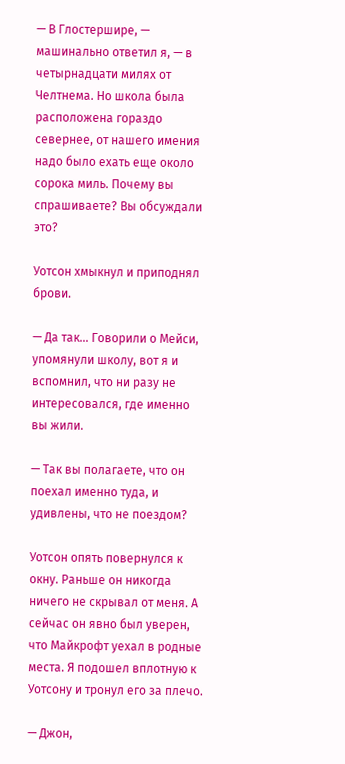— В Глостершире, — машинально ответил я, — в четырнадцати милях от Челтнема. Но школа была расположена гораздо севернее, от нашего имения надо было ехать еще около сорока миль. Почему вы спрашиваете? Вы обсуждали это?

Уотсон хмыкнул и приподнял брови.

— Да так… Говорили о Мейси, упомянули школу, вот я и вспомнил, что ни разу не интересовался, где именно вы жили.

— Так вы полагаете, что он поехал именно туда, и удивлены, что не поездом?

Уотсон опять повернулся к окну. Раньше он никогда ничего не скрывал от меня. А сейчас он явно был уверен, что Майкрофт уехал в родные места. Я подошел вплотную к Уотсону и тронул его за плечо.

— Джон,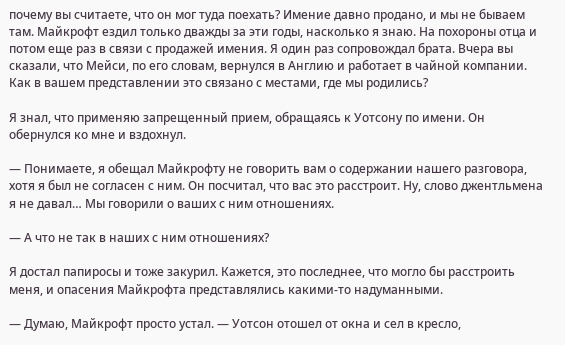почему вы считаете, что он мог туда поехать? Имение давно продано, и мы не бываем там. Майкрофт ездил только дважды за эти годы, насколько я знаю. На похороны отца и потом еще раз в связи с продажей имения. Я один раз сопровождал брата. Вчера вы сказали, что Мейси, по его словам, вернулся в Англию и работает в чайной компании. Как в вашем представлении это связано с местами, где мы родились?

Я знал, что применяю запрещенный прием, обращаясь к Уотсону по имени. Он обернулся ко мне и вздохнул.

— Понимаете, я обещал Майкрофту не говорить вам о содержании нашего разговора, хотя я был не согласен с ним. Он посчитал, что вас это расстроит. Ну, слово джентльмена я не давал… Мы говорили о ваших с ним отношениях.

— А что не так в наших с ним отношениях?

Я достал папиросы и тоже закурил. Кажется, это последнее, что могло бы расстроить меня, и опасения Майкрофта представлялись какими-то надуманными.

— Думаю, Майкрофт просто устал. — Уотсон отошел от окна и сел в кресло,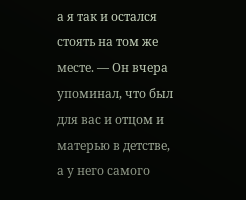а я так и остался стоять на том же месте. — Он вчера упоминал, что был для вас и отцом и матерью в детстве, а у него самого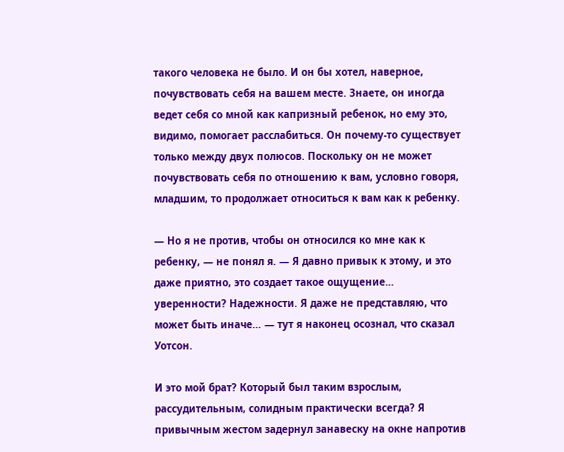такого человека не было. И он бы хотел, наверное, почувствовать себя на вашем месте. Знаете, он иногда ведет себя со мной как капризный ребенок, но ему это, видимо, помогает расслабиться. Он почему-то существует только между двух полюсов. Поскольку он не может почувствовать себя по отношению к вам, условно говоря, младшим, то продолжает относиться к вам как к ребенку.

— Но я не против, чтобы он относился ко мне как к ребенку, — не понял я. — Я давно привык к этому, и это даже приятно, это создает такое ощущение… уверенности? Надежности. Я даже не представляю, что может быть иначе… — тут я наконец осознал, что сказал Уотсон.

И это мой брат? Который был таким взрослым, рассудительным, солидным практически всегда? Я привычным жестом задернул занавеску на окне напротив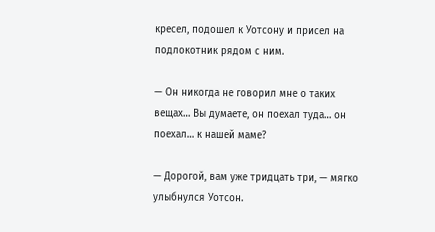кресел, подошел к Уотсону и присел на подлокотник рядом с ним.

— Он никогда не говорил мне о таких вещах… Вы думаете, он поехал туда… он поехал… к нашей маме?

— Дорогой, вам уже тридцать три, — мягко улыбнулся Уотсон.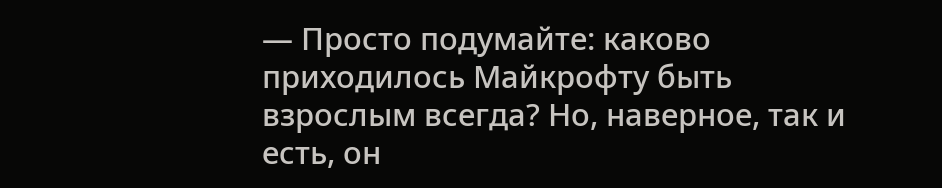— Просто подумайте: каково приходилось Майкрофту быть взрослым всегда? Но, наверное, так и есть, он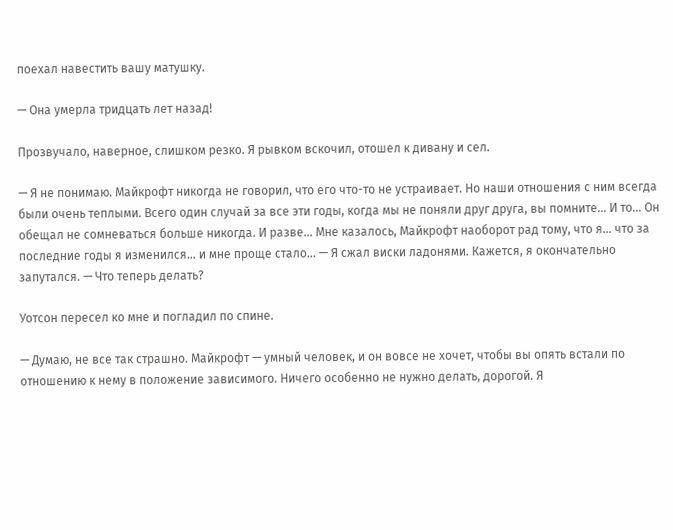поехал навестить вашу матушку.

— Она умерла тридцать лет назад!

Прозвучало, наверное, слишком резко. Я рывком вскочил, отошел к дивану и сел.

— Я не понимаю. Майкрофт никогда не говорил, что его что-то не устраивает. Но наши отношения с ним всегда были очень теплыми. Всего один случай за все эти годы, когда мы не поняли друг друга, вы помните… И то… Он обещал не сомневаться больше никогда. И разве… Мне казалось, Майкрофт наоборот рад тому, что я… что за последние годы я изменился… и мне проще стало… — Я сжал виски ладонями. Кажется, я окончательно запутался. — Что теперь делать?

Уотсон пересел ко мне и погладил по спине.

— Думаю, не все так страшно. Майкрофт — умный человек, и он вовсе не хочет, чтобы вы опять встали по отношению к нему в положение зависимого. Ничего особенно не нужно делать, дорогой. Я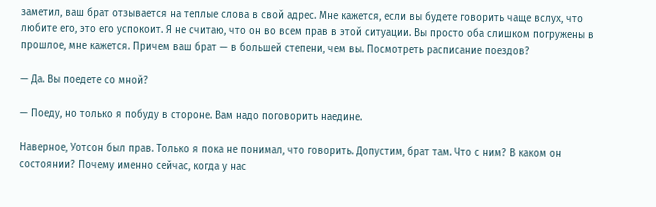заметил, ваш брат отзывается на теплые слова в свой адрес. Мне кажется, если вы будете говорить чаще вслух, что любите его, это его успокоит. Я не считаю, что он во всем прав в этой ситуации. Вы просто оба слишком погружены в прошлое, мне кажется. Причем ваш брат — в большей степени, чем вы. Посмотреть расписание поездов?

— Да. Вы поедете со мной?

— Поеду, но только я побуду в стороне. Вам надо поговорить наедине.

Наверное, Уотсон был прав. Только я пока не понимал, что говорить. Допустим, брат там. Что с ним? В каком он состоянии? Почему именно сейчас, когда у нас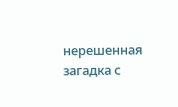нерешенная загадка с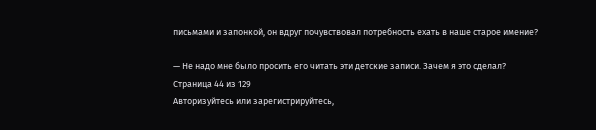письмами и запонкой, он вдруг почувствовал потребность ехать в наше старое имение?

— Не надо мне было просить его читать эти детские записи. Зачем я это сделал?
Страница 44 из 129
Авторизуйтесь или зарегистрируйтесь,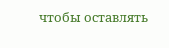чтобы оставлять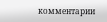комментарии